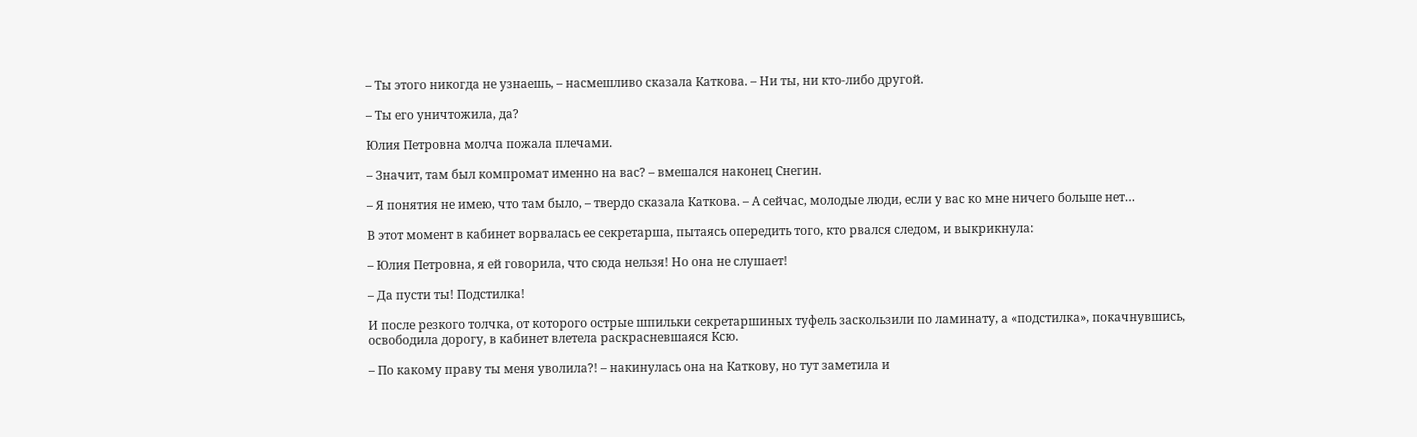– Ты этого никогда не узнаешь, – насмешливо сказала Каткова. – Ни ты, ни кто-либо другой.

– Ты его уничтожила, да?

Юлия Петровна молча пожала плечами.

– Значит, там был компромат именно на вас? – вмешался наконец Снегин.

– Я понятия не имею, что там было, – твердо сказала Каткова. – А сейчас, молодые люди, если у вас ко мне ничего больше нет…

В этот момент в кабинет ворвалась ее секретарша, пытаясь опередить того, кто рвался следом, и выкрикнула:

– Юлия Петровна, я ей говорила, что сюда нельзя! Но она не слушает!

– Да пусти ты! Подстилка!

И после резкого толчка, от которого острые шпильки секретаршиных туфель заскользили по ламинату, а «подстилка», покачнувшись, освободила дорогу, в кабинет влетела раскрасневшаяся Ксю.

– По какому праву ты меня уволила?! – накинулась она на Каткову, но тут заметила и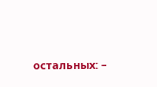остальных: –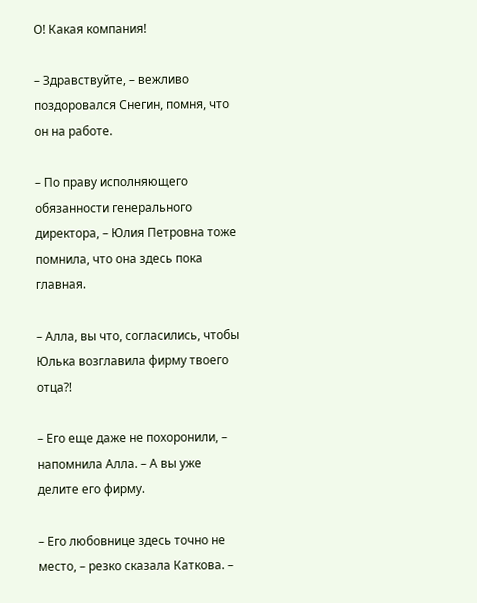О! Какая компания!

– Здравствуйте, – вежливо поздоровался Снегин, помня, что он на работе.

– По праву исполняющего обязанности генерального директора, – Юлия Петровна тоже помнила, что она здесь пока главная.

– Алла, вы что, согласились, чтобы Юлька возглавила фирму твоего отца?!

– Его еще даже не похоронили, – напомнила Алла. – А вы уже делите его фирму.

– Его любовнице здесь точно не место, – резко сказала Каткова. –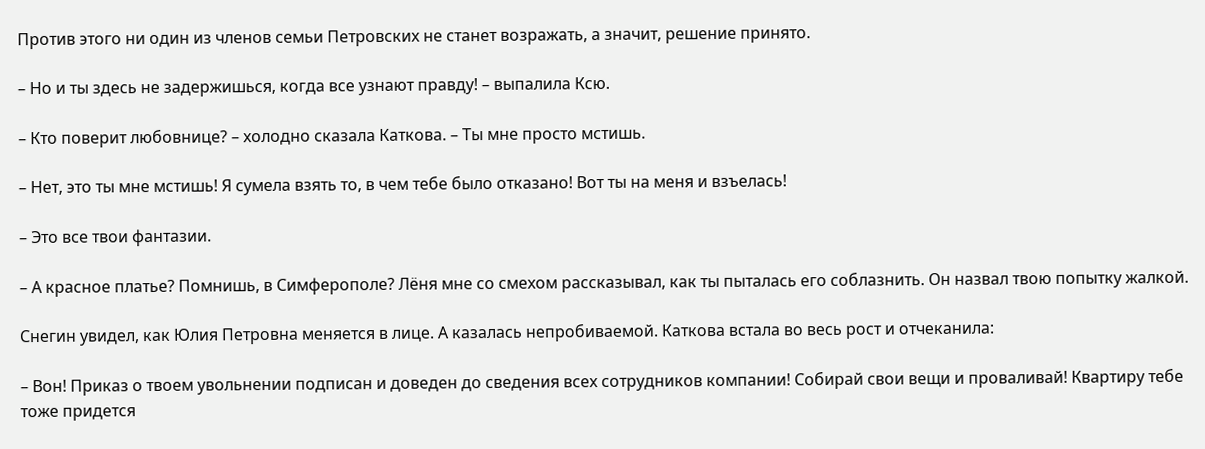Против этого ни один из членов семьи Петровских не станет возражать, а значит, решение принято.

– Но и ты здесь не задержишься, когда все узнают правду! – выпалила Ксю.

– Кто поверит любовнице? – холодно сказала Каткова. – Ты мне просто мстишь.

– Нет, это ты мне мстишь! Я сумела взять то, в чем тебе было отказано! Вот ты на меня и взъелась!

– Это все твои фантазии.

– А красное платье? Помнишь, в Симферополе? Лёня мне со смехом рассказывал, как ты пыталась его соблазнить. Он назвал твою попытку жалкой.

Снегин увидел, как Юлия Петровна меняется в лице. А казалась непробиваемой. Каткова встала во весь рост и отчеканила:

– Вон! Приказ о твоем увольнении подписан и доведен до сведения всех сотрудников компании! Собирай свои вещи и проваливай! Квартиру тебе тоже придется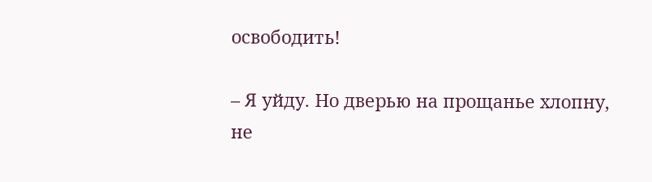освободить!

– Я уйду. Но дверью на прощанье хлопну, не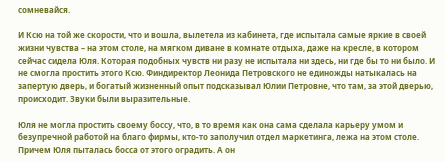сомневайся.

И Ксю на той же скорости, что и вошла, вылетела из кабинета, где испытала самые яркие в своей жизни чувства – на этом столе, на мягком диване в комнате отдыха, даже на кресле, в котором сейчас сидела Юля. Которая подобных чувств ни разу не испытала ни здесь, ни где бы то ни было. И не смогла простить этого Ксю. Финдиректор Леонида Петровского не единожды натыкалась на запертую дверь, и богатый жизненный опыт подсказывал Юлии Петровне, что там, за этой дверью, происходит. Звуки были выразительные.

Юля не могла простить своему боссу, что, в то время как она сама сделала карьеру умом и безупречной работой на благо фирмы, кто-то заполучил отдел маркетинга, лежа на этом столе. Причем Юля пыталась босса от этого оградить. А он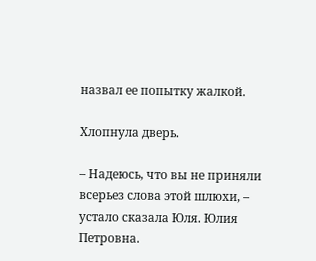назвал ее попытку жалкой.

Хлопнула дверь.

– Надеюсь, что вы не приняли всерьез слова этой шлюхи, – устало сказала Юля. Юлия Петровна.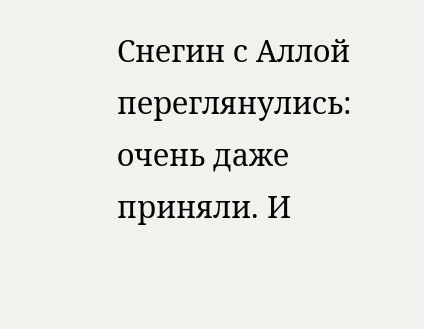Снегин с Аллой переглянулись: очень даже приняли. И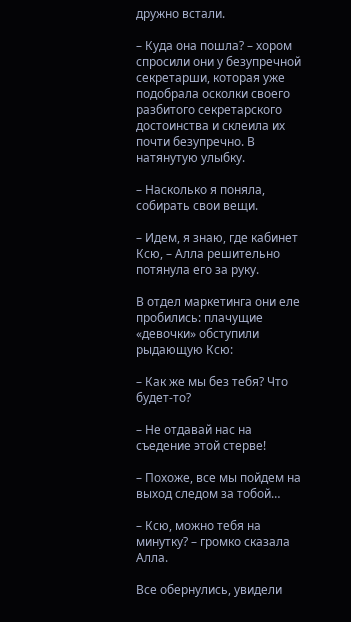дружно встали.

– Куда она пошла? – хором спросили они у безупречной секретарши, которая уже подобрала осколки своего разбитого секретарского достоинства и склеила их почти безупречно. В натянутую улыбку.

– Насколько я поняла, собирать свои вещи.

– Идем, я знаю, где кабинет Ксю, – Алла решительно потянула его за руку.

В отдел маркетинга они еле пробились: плачущие «девочки» обступили рыдающую Ксю:

– Как же мы без тебя? Что будет-то?

– Не отдавай нас на съедение этой стерве!

– Похоже, все мы пойдем на выход следом за тобой…

– Ксю, можно тебя на минутку? – громко сказала Алла.

Все обернулись, увидели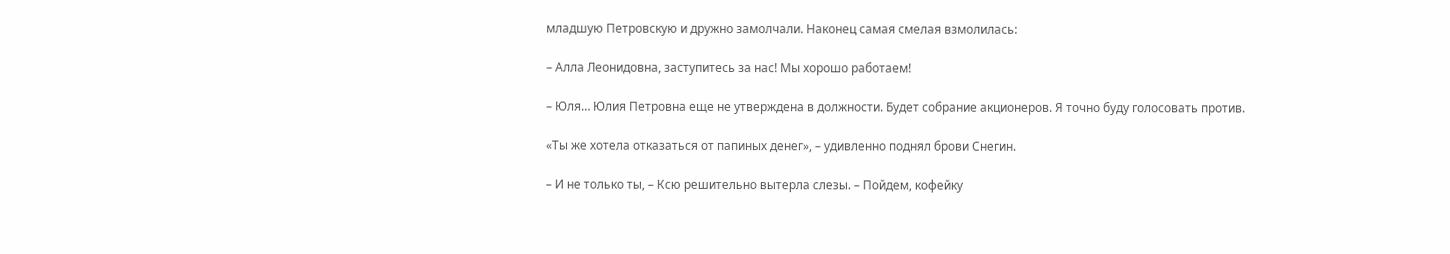младшую Петровскую и дружно замолчали. Наконец самая смелая взмолилась:

– Алла Леонидовна, заступитесь за нас! Мы хорошо работаем!

– Юля… Юлия Петровна еще не утверждена в должности. Будет собрание акционеров. Я точно буду голосовать против.

«Ты же хотела отказаться от папиных денег», – удивленно поднял брови Снегин.

– И не только ты, – Ксю решительно вытерла слезы. – Пойдем, кофейку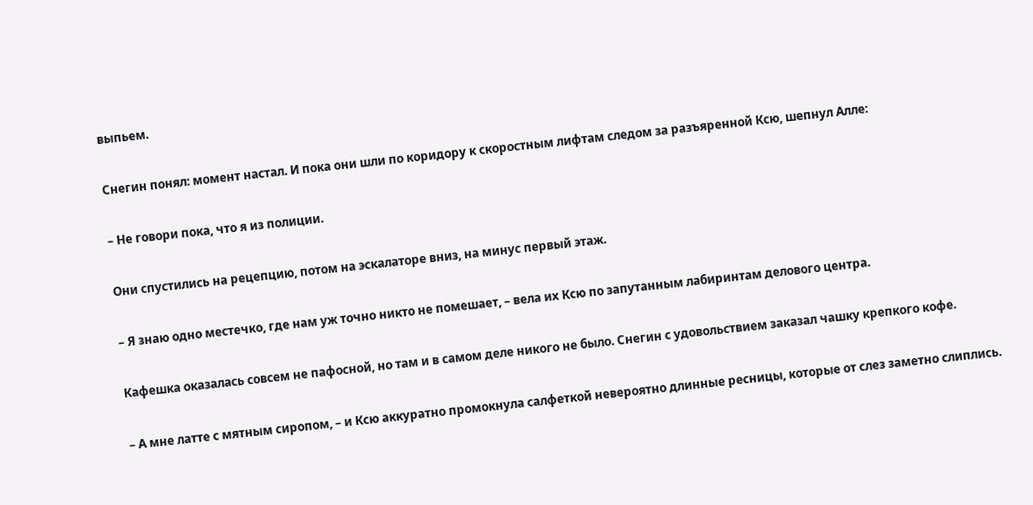выпьем.

Снегин понял: момент настал. И пока они шли по коридору к скоростным лифтам следом за разъяренной Ксю, шепнул Алле:

– Не говори пока, что я из полиции.

Они спустились на рецепцию, потом на эскалаторе вниз, на минус первый этаж.

– Я знаю одно местечко, где нам уж точно никто не помешает, – вела их Ксю по запутанным лабиринтам делового центра.

Кафешка оказалась совсем не пафосной, но там и в самом деле никого не было. Снегин с удовольствием заказал чашку крепкого кофе.

– А мне латте с мятным сиропом, – и Ксю аккуратно промокнула салфеткой невероятно длинные ресницы, которые от слез заметно слиплись.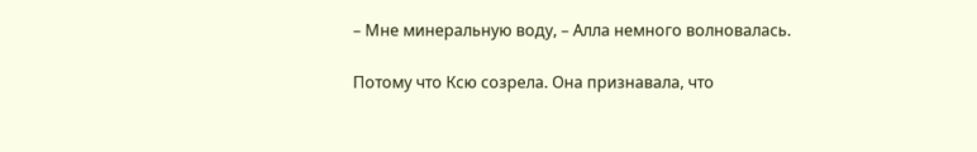– Мне минеральную воду, – Алла немного волновалась.

Потому что Ксю созрела. Она признавала, что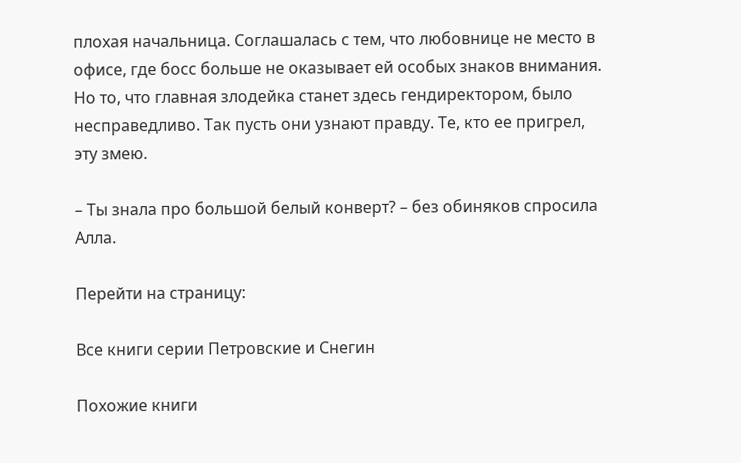плохая начальница. Соглашалась с тем, что любовнице не место в офисе, где босс больше не оказывает ей особых знаков внимания. Но то, что главная злодейка станет здесь гендиректором, было несправедливо. Так пусть они узнают правду. Те, кто ее пригрел, эту змею.

– Ты знала про большой белый конверт? – без обиняков спросила Алла.

Перейти на страницу:

Все книги серии Петровские и Снегин

Похожие книги